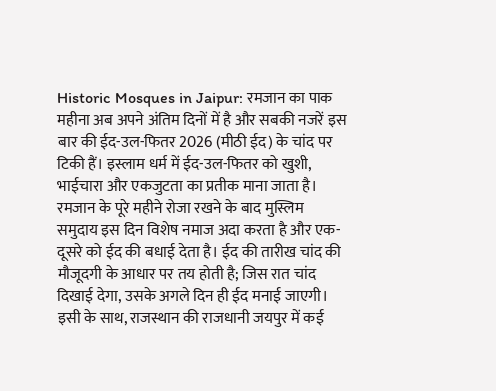Historic Mosques in Jaipur: रमजान का पाक महीना अब अपने अंतिम दिनों में है और सबकी नजरें इस बार की ईद-उल-फितर 2026 (मीठी ईद) के चांद पर टिकी हैं। इस्लाम धर्म में ईद-उल-फितर को खुशी, भाईचारा और एकजुटता का प्रतीक माना जाता है। रमजान के पूरे महीने रोजा रखने के बाद मुस्लिम समुदाय इस दिन विशेष नमाज अदा करता है और एक-दूसरे को ईद की बधाई देता है। ईद की तारीख चांद की मौजूदगी के आधार पर तय होती है; जिस रात चांद दिखाई देगा, उसके अगले दिन ही ईद मनाई जाएगी। इसी के साथ, राजस्थान की राजधानी जयपुर में कई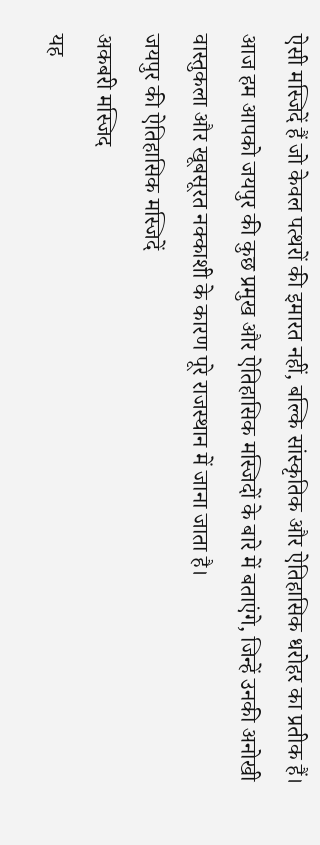ऐसी मस्जिदें हैं जो केवल पत्थरों की इमारत नहीं, बल्कि सांस्कृतिक और ऐतिहासिक धरोहर का प्रतीक हैं। आज हम आपको जयपुर की कुछ प्रमुख और ऐतिहासिक मस्जिदों के बारे में बताएंगे, जिन्हें उनकी अनोखी वास्तुकला और खूबसूरत नक्काशी के कारण पूरे राजस्थान में जाना जाता है।
जयपुर की ऐतिहासिक मस्जिदें
अकबरी मस्जिद
यह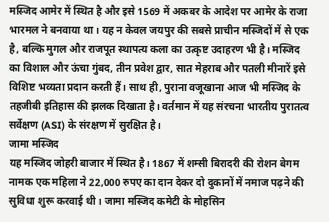मस्जिद आमेर में स्थित है और इसे 1569 में अकबर के आदेश पर आमेर के राजा भारमल ने बनवाया था। यह न केवल जयपुर की सबसे प्राचीन मस्जिदों में से एक है, बल्कि मुगल और राजपूत स्थापत्य कला का उत्कृष्ट उदाहरण भी है। मस्जिद का विशाल और ऊंचा गुंबद, तीन प्रवेश द्वार, सात मेहराब और पतली मीनारें इसे विशिष्ट भव्यता प्रदान करती हैं। साथ ही, पुराना वजूखाना आज भी मस्जिद के तहजीबी इतिहास की झलक दिखाता है। वर्तमान में यह संरचना भारतीय पुरातत्व सर्वेक्षण (ASI) के संरक्षण में सुरक्षित है।
जामा मस्जिद
यह मस्जिद जोहरी बाजार में स्थित है। 1867 में शम्सी बिरादरी की रोशन बेगम नामक एक महिला ने 22,000 रुपए का दान देकर दो दुकानों में नमाज पढ़ने की सुविधा शुरू करवाई थी। जामा मस्जिद कमेटी के मोहसिन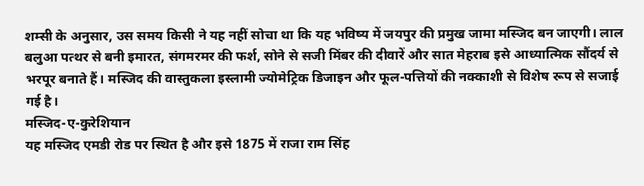शम्सी के अनुसार, उस समय किसी ने यह नहीं सोचा था कि यह भविष्य में जयपुर की प्रमुख जामा मस्जिद बन जाएगी। लाल बलुआ पत्थर से बनी इमारत, संगमरमर की फर्श, सोने से सजी मिंबर की दीवारें और सात मेहराब इसे आध्यात्मिक सौंदर्य से भरपूर बनाते हैं। मस्जिद की वास्तुकला इस्लामी ज्योमेट्रिक डिजाइन और फूल-पत्तियों की नक्काशी से विशेष रूप से सजाई गई है।
मस्जिद-ए-कुरेशियान
यह मस्जिद एमडी रोड पर स्थित है और इसे 1875 में राजा राम सिंह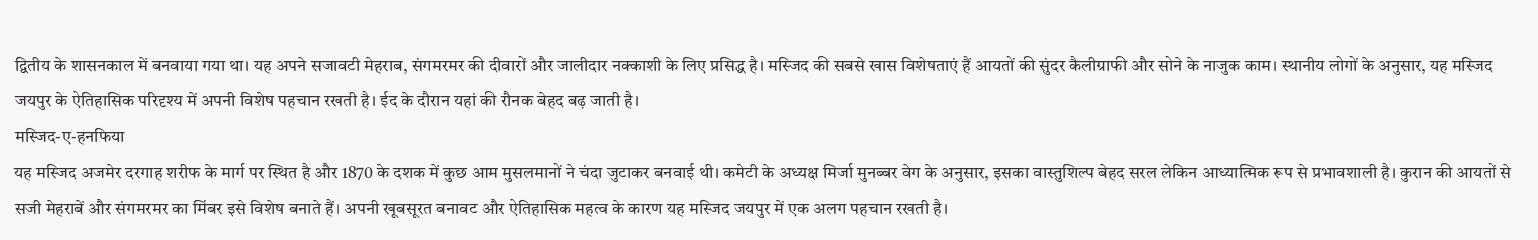द्वितीय के शासनकाल में बनवाया गया था। यह अपने सजावटी मेहराब, संगमरमर की दीवारों और जालीदार नक्काशी के लिए प्रसिद्ध है। मस्जिद की सबसे खास विशेषताएं हैं आयतों की सुंदर कैलीग्राफी और सोने के नाजुक काम। स्थानीय लोगों के अनुसार, यह मस्जिद जयपुर के ऐतिहासिक परिदृश्य में अपनी विशेष पहचान रखती है। ईद के दौरान यहां की रौनक बेहद बढ़ जाती है।
मस्जिद-ए-हनफिया
यह मस्जिद अजमेर दरगाह शरीफ के मार्ग पर स्थित है और 1870 के दशक में कुछ आम मुसलमानों ने चंदा जुटाकर बनवाई थी। कमेटी के अध्यक्ष मिर्जा मुनब्बर वेग के अनुसार, इसका वास्तुशिल्प बेहद सरल लेकिन आध्यात्मिक रूप से प्रभावशाली है। कुरान की आयतों से सजी मेहराबें और संगमरमर का मिंबर इसे विशेष बनाते हैं। अपनी खूबसूरत बनावट और ऐतिहासिक महत्व के कारण यह मस्जिद जयपुर में एक अलग पहचान रखती है।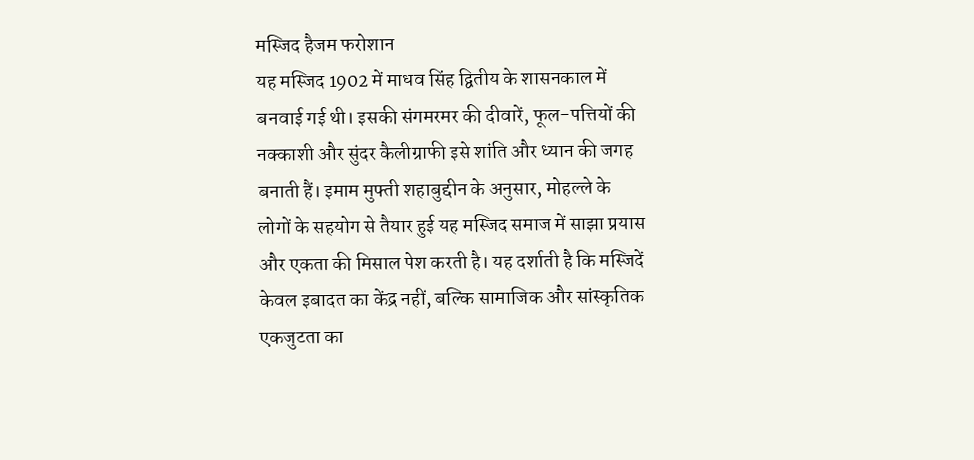मस्जिद हैजम फरोशान
यह मस्जिद 1902 में माधव सिंह द्वितीय के शासनकाल में बनवाई गई थी। इसकी संगमरमर की दीवारें, फूल-पत्तियों की नक्काशी और सुंदर कैलीग्राफी इसे शांति और ध्यान की जगह बनाती हैं। इमाम मुफ्ती शहाबुद्दीन के अनुसार, मोहल्ले के लोगों के सहयोग से तैयार हुई यह मस्जिद समाज में साझा प्रयास और एकता की मिसाल पेश करती है। यह दर्शाती है कि मस्जिदें केवल इबादत का केंद्र नहीं, बल्कि सामाजिक और सांस्कृतिक एकजुटता का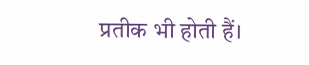प्रतीक भी होती हैं।